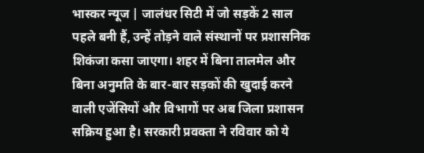भास्कर न्यूज | जालंधर सिटी में जो सड़कें 2 साल पहले बनी हैं, उन्हें तोड़ने वाले संस्थानों पर प्रशासनिक शिकंजा कसा जाएगा। शहर में बिना तालमेल और बिना अनुमति के बार-बार सड़कों की खुदाई करने वाली एजेंसियों और विभागों पर अब जिला प्रशासन सक्रिय हुआ है। सरकारी प्रवक्ता ने रविवार को ये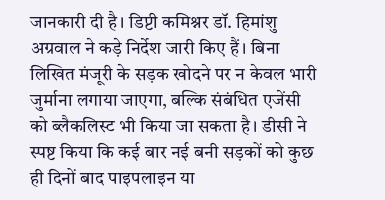जानकारी दी है। डिप्टी कमिश्नर डॉ. हिमांशु अग्रवाल ने कड़े निर्देश जारी किए हैं। बिना लिखित मंजूरी के सड़क खोदने पर न केवल भारी जुर्माना लगाया जाएगा, बल्कि संबंधित एजेंसी को ब्लैकलिस्ट भी किया जा सकता है। डीसी ने स्पष्ट किया कि कई बार नई बनी सड़कों को कुछ ही दिनों बाद पाइपलाइन या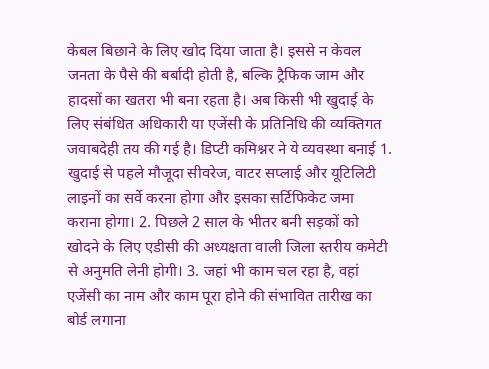केबल बिछाने के लिए खोद दिया जाता है। इससे न केवल जनता के पैसे की बर्बादी होती है, बल्कि ट्रैफिक जाम और हादसों का खतरा भी बना रहता है। अब किसी भी खुदाई के लिए संबंधित अधिकारी या एजेंसी के प्रतिनिधि की व्यक्तिगत जवाबदेही तय की गई है। डिप्टी कमिश्नर ने ये व्यवस्था बनाई 1. खुदाई से पहले मौजूदा सीवरेज, वाटर सप्लाई और यूटिलिटी लाइनों का सर्वे करना होगा और इसका सर्टिफिकेट जमा कराना होगा। 2. पिछले 2 साल के भीतर बनी सड़कों को खोदने के लिए एडीसी की अध्यक्षता वाली जिला स्तरीय कमेटी से अनुमति लेनी होगी। 3. जहां भी काम चल रहा है, वहां एजेंसी का नाम और काम पूरा होने की संभावित तारीख का बोर्ड लगाना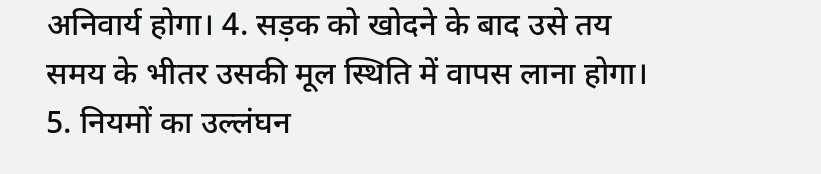अनिवार्य होगा। 4. सड़क को खोदने के बाद उसे तय समय के भीतर उसकी मूल स्थिति में वापस लाना होगा। 5. नियमों का उल्लंघन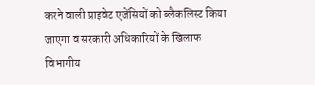करने वाली प्राइवेट एजेंसियों को ब्लैकलिस्ट किया जाएगा व सरकारी अधिकारियों के खिलाफ विभागीय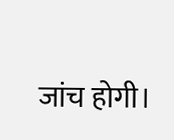जांच होगी।